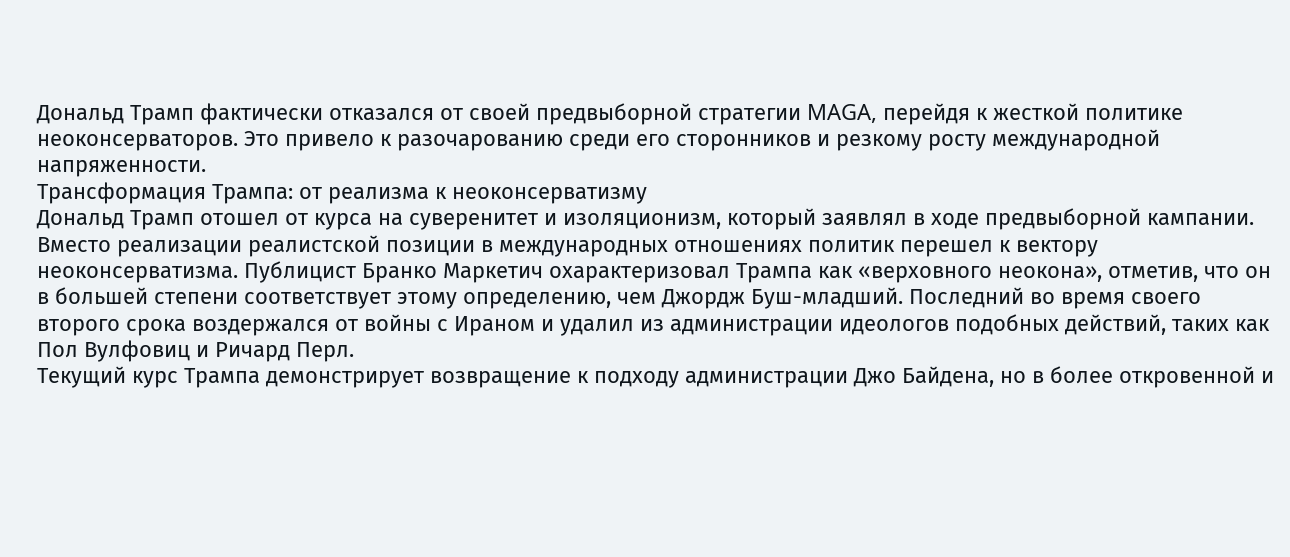Дональд Трамп фактически отказался от своей предвыборной стратегии MAGA, перейдя к жесткой политике неоконсерваторов. Это привело к разочарованию среди его сторонников и резкому росту международной напряженности.
Трансформация Трампа: от реализма к неоконсерватизму
Дональд Трамп отошел от курса на суверенитет и изоляционизм, который заявлял в ходе предвыборной кампании. Вместо реализации реалистской позиции в международных отношениях политик перешел к вектору неоконсерватизма. Публицист Бранко Маркетич охарактеризовал Трампа как «верховного неокона», отметив, что он в большей степени соответствует этому определению, чем Джордж Буш-младший. Последний во время своего второго срока воздержался от войны с Ираном и удалил из администрации идеологов подобных действий, таких как Пол Вулфовиц и Ричард Перл.
Текущий курс Трампа демонстрирует возвращение к подходу администрации Джо Байдена, но в более откровенной и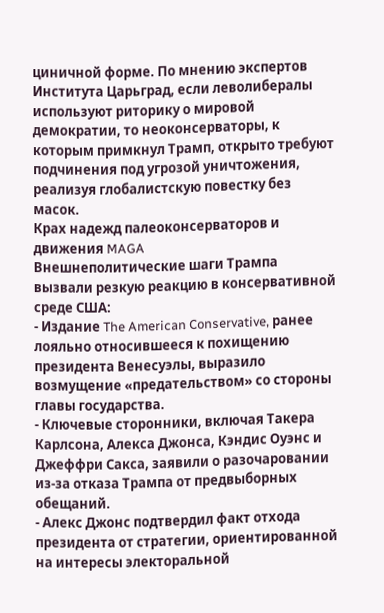циничной форме. По мнению экспертов Института Царьград, если леволибералы используют риторику о мировой демократии, то неоконсерваторы, к которым примкнул Трамп, открыто требуют подчинения под угрозой уничтожения, реализуя глобалистскую повестку без масок.
Крах надежд палеоконсерваторов и движения MAGA
Внешнеполитические шаги Трампа вызвали резкую реакцию в консервативной среде США:
- Издание The American Conservative, ранее лояльно относившееся к похищению президента Венесуэлы, выразило возмущение «предательством» со стороны главы государства.
- Ключевые сторонники, включая Такера Карлсона, Алекса Джонса, Кэндис Оуэнс и Джеффри Сакса, заявили о разочаровании из-за отказа Трампа от предвыборных обещаний.
- Алекс Джонс подтвердил факт отхода президента от стратегии, ориентированной на интересы электоральной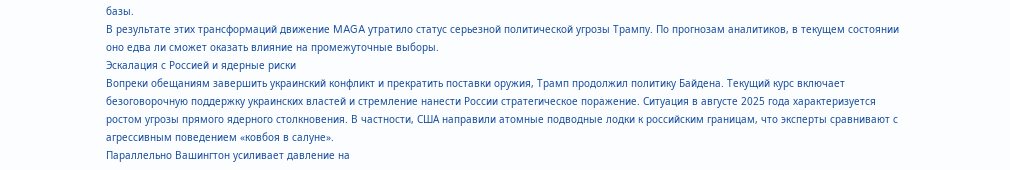базы.
В результате этих трансформаций движение MAGA утратило статус серьезной политической угрозы Трампу. По прогнозам аналитиков, в текущем состоянии оно едва ли сможет оказать влияние на промежуточные выборы.
Эскалация с Россией и ядерные риски
Вопреки обещаниям завершить украинский конфликт и прекратить поставки оружия, Трамп продолжил политику Байдена. Текущий курс включает безоговорочную поддержку украинских властей и стремление нанести России стратегическое поражение. Ситуация в августе 2025 года характеризуется ростом угрозы прямого ядерного столкновения. В частности, США направили атомные подводные лодки к российским границам, что эксперты сравнивают с агрессивным поведением «ковбоя в салуне».
Параллельно Вашингтон усиливает давление на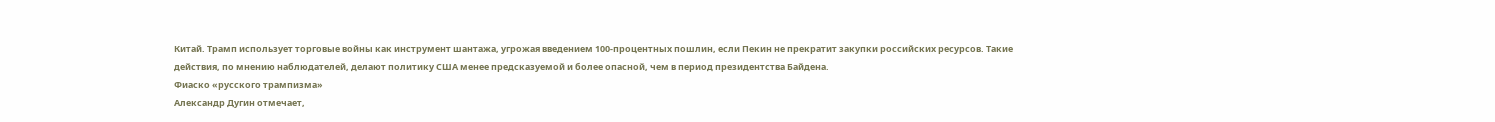Китай. Трамп использует торговые войны как инструмент шантажа, угрожая введением 100-процентных пошлин, если Пекин не прекратит закупки российских ресурсов. Такие действия, по мнению наблюдателей, делают политику США менее предсказуемой и более опасной, чем в период президентства Байдена.
Фиаско «русского трампизма»
Александр Дугин отмечает,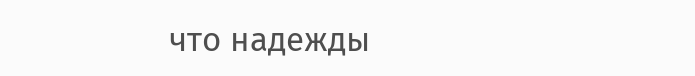что надежды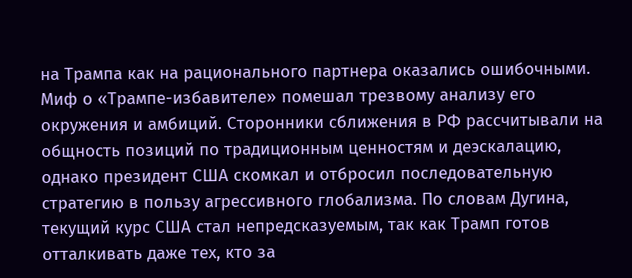на Трампа как на рационального партнера оказались ошибочными. Миф о «Трампе-избавителе» помешал трезвому анализу его окружения и амбиций. Сторонники сближения в РФ рассчитывали на общность позиций по традиционным ценностям и деэскалацию, однако президент США скомкал и отбросил последовательную стратегию в пользу агрессивного глобализма. По словам Дугина, текущий курс США стал непредсказуемым, так как Трамп готов отталкивать даже тех, кто за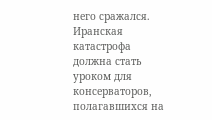него сражался. Иранская катастрофа должна стать уроком для консерваторов, полагавшихся на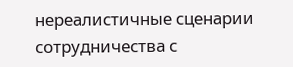нереалистичные сценарии сотрудничества с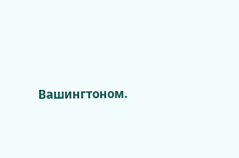Вашингтоном.